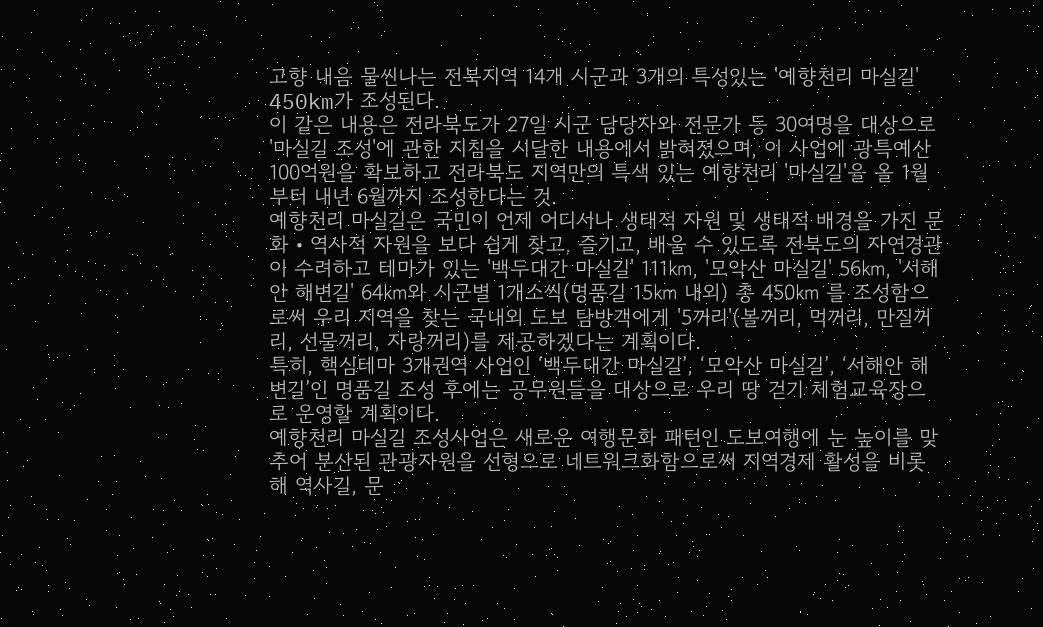고향 내음 물씬나는 전북지역 14개 시군과 3개의 특성있는 '예향천리 마실길' 450km가 조성된다.
이 같은 내용은 전라북도가 27일 시군 담당자와 전문가 등 30여명을 대상으로 '마실길 조성'에 관한 지침을 시달한 내용에서 밝혀졌으며, 이 사업에 광특예산 100억원을 확보하고 전라북도 지역만의 특색 있는 예향천리 '마실길'을 올 1월부터 내년 6월까지 조성한다는 것.
예향천리 마실길은 국민이 언제 어디서나 생태적 자원 및 생태적 배경을 가진 문화・역사적 자원을 보다 쉽게 찾고, 즐기고, 배울 수 있도록 전북도의 자연경관이 수려하고 테마가 있는 '백두대간 마실길' 111㎞, '모악산 마실길' 56㎞, '서해안 해변길' 64㎞와 시군별 1개소씩(명품길 15㎞ 내외) 총 450㎞ 를 조성함으로써 우리 지역을 찾는 국내외 도보 탐방객에게 '5꺼리'(볼꺼리, 먹꺼리, 만질꺼리, 선물꺼리, 자랑꺼리)를 제공하겠다는 계획이다.
특히, 핵심테마 3개권역 사업인 ‘백두대간 마실길’, ‘모악산 마실길’, ‘서해안 해변길’인 명품길 조성 후에는 공무원들을 대상으로 우리 땅 걷기 체험교육장으로 운영할 계획이다.
예향천리 마실길 조성사업은 새로운 여행문화 패턴인 도보여행에 눈 높이를 맞추어 분산된 관광자원을 선형으로 네트워크화함으로써 지역경제 활성을 비롯해 역사길, 문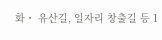화・ 유산길, 일자리 창출길 등 1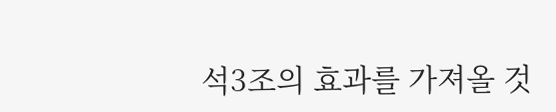석3조의 효과를 가져올 것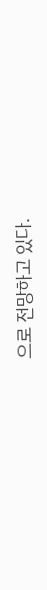으로 전망하고 있다.